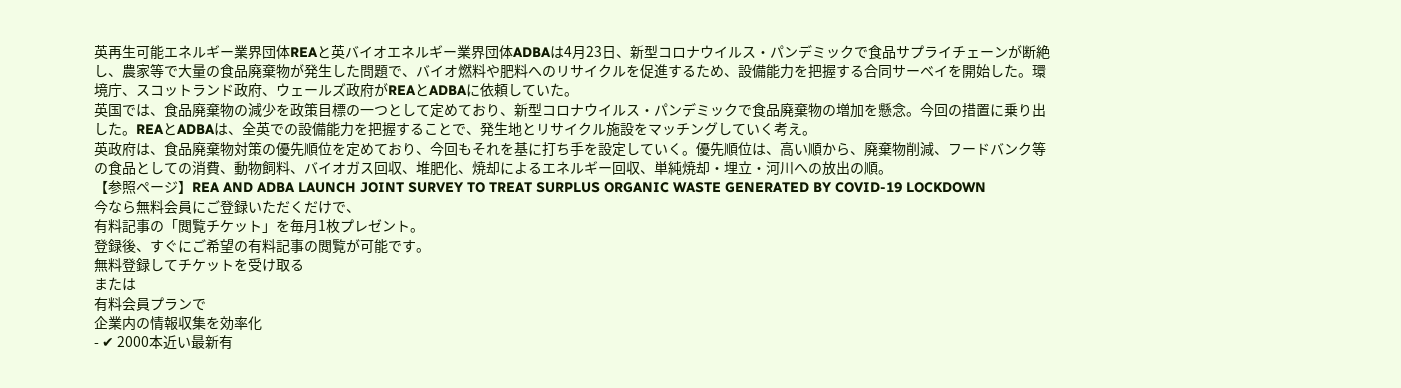英再生可能エネルギー業界団体REAと英バイオエネルギー業界団体ADBAは4月23日、新型コロナウイルス・パンデミックで食品サプライチェーンが断絶し、農家等で大量の食品廃棄物が発生した問題で、バイオ燃料や肥料へのリサイクルを促進するため、設備能力を把握する合同サーベイを開始した。環境庁、スコットランド政府、ウェールズ政府がREAとADBAに依頼していた。
英国では、食品廃棄物の減少を政策目標の一つとして定めており、新型コロナウイルス・パンデミックで食品廃棄物の増加を懸念。今回の措置に乗り出した。REAとADBAは、全英での設備能力を把握することで、発生地とリサイクル施設をマッチングしていく考え。
英政府は、食品廃棄物対策の優先順位を定めており、今回もそれを基に打ち手を設定していく。優先順位は、高い順から、廃棄物削減、フードバンク等の食品としての消費、動物飼料、バイオガス回収、堆肥化、焼却によるエネルギー回収、単純焼却・埋立・河川への放出の順。
【参照ページ】REA AND ADBA LAUNCH JOINT SURVEY TO TREAT SURPLUS ORGANIC WASTE GENERATED BY COVID-19 LOCKDOWN
今なら無料会員にご登録いただくだけで、
有料記事の「閲覧チケット」を毎月1枚プレゼント。
登録後、すぐにご希望の有料記事の閲覧が可能です。
無料登録してチケットを受け取る
または
有料会員プランで
企業内の情報収集を効率化
- ✔ 2000本近い最新有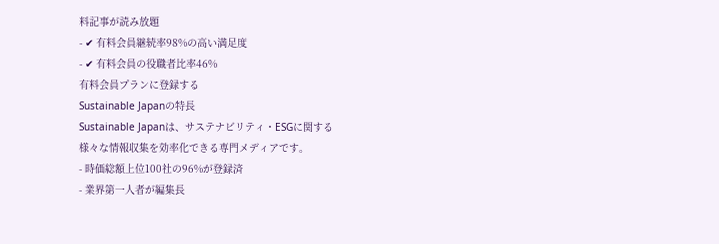料記事が読み放題
- ✔ 有料会員継続率98%の高い満足度
- ✔ 有料会員の役職者比率46%
有料会員プランに登録する
Sustainable Japanの特長
Sustainable Japanは、サステナビリティ・ESGに関する
様々な情報収集を効率化できる専門メディアです。
- 時価総額上位100社の96%が登録済
- 業界第一人者が編集長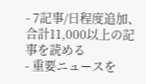- 7記事/日程度追加、合計11,000以上の記事を読める
- 重要ニュースを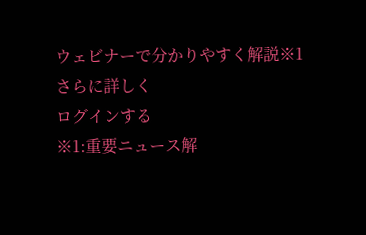ウェビナーで分かりやすく解説※1
さらに詳しく
ログインする
※1:重要ニュース解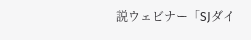説ウェビナー「SJダイ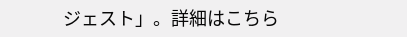ジェスト」。詳細はこちら